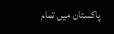پاکستان میں تمام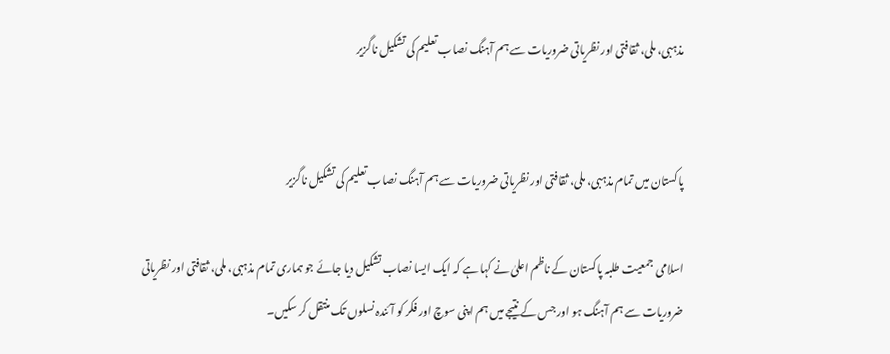مذہبی، ملی، ثقافتی اور نظریاتی ضروریات سے ہم آہنگ نصاب تعلیم کی تشکیل ناگزیر


پاکستان میں تمام مذہبی، ملی، ثقافتی اور نظریاتی ضروریات سے ہم آہنگ نصاب تعلیم کی تشکیل ناگزیر

اسلامی جمعیت طلبہ پاکستان کے ناظم اعلیٰ نے کہا ہے کہ ایک ایسا نصاب تشکیل دیا جائے جو ہماری تمام مذہبی، ملی، ثقافتی اور نظریاتی ضروریات سے ہم آہنگ ہو اور جس کے نتیجے میں ہم اپنی سوچ اور فکر کو آئندہ نسلوں تک منتقل کر سکیں۔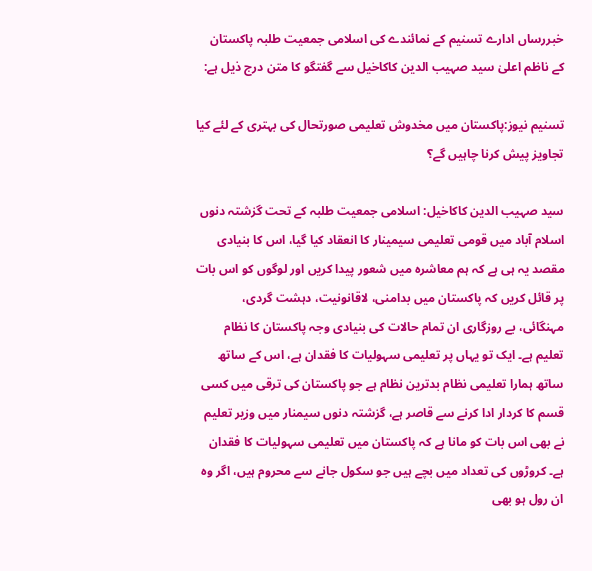خبررساں ادارے تسنیم کے نمائندے کی اسلامی جمعیت طلبہ پاکستان کے ناظم اعلیٰ سید صہیب الدین کاکاخیل سے گفتگو کا متن درج ذیل ہے:

تسنیم نیوز:پاکستان میں مخدوش تعلیمی صورتحال کی بہتری کے لئے کیا تجاویز پیش کرنا چاہیں گے؟

سید صہیب الدین کاکاخیل: اسلامی جمعیت طلبہ کے تحت گزشتہ دنوں اسلام آباد میں قومی تعلیمی سیمینار کا انعقاد کیا گیا، اس کا بنیادی مقصد یہ ہی ہے کہ ہم معاشرہ میں شعور پیدا کریں اور لوگوں کو اس بات پر قائل کریں کہ پاکستان میں بدامنی، لاقانونیت، دہشت گردی، مہنگائی، بے روزگاری ان تمام حالات کی بنیادی وجہ پاکستان کا نظام تعلیم ہے۔ ایک تو یہاں پر تعلیمی سہولیات کا فقدان ہے، اس کے ساتھ ساتھ ہمارا تعلیمی نظام بدترین نظام ہے جو پاکستان کی ترقی میں کسی قسم کا کردار ادا کرنے سے قاصر ہے، گزشتہ دنوں سیمنار میں وزیر تعلیم نے بھی اس بات کو مانا ہے کہ پاکستان میں تعلیمی سہولیات کا فقدان ہے۔ کروڑوں کی تعداد میں بچے ہیں جو سکول جانے سے محروم ہیں، اگر وہ ان رول ہو بھی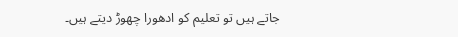جاتے ہیں تو تعلیم کو ادھورا چھوڑ دیتے ہیں۔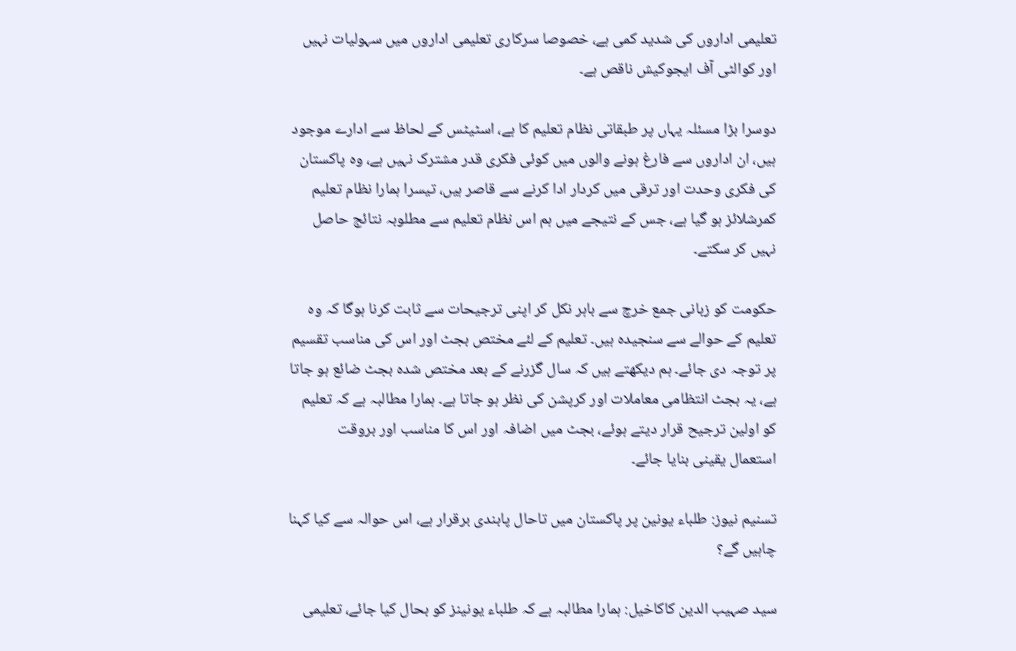تعلیمی اداروں کی شدید کمی ہے، خصوصا سرکاری تعلیمی اداروں میں سہولیات نہیں اور کوالٹی آف ایجوکیش ناقص ہے۔

دوسرا بڑا مسئلہ یہاں پر طبقاتی نظام تعلیم کا ہے، اسٹیٹس کے لحاظ سے ادارے موجود ہیں، ان اداروں سے فارغ ہونے والوں میں کوئی فکری قدر مشترک نہیں ہے، وہ پاکستان کی فکری وحدت اور ترقی میں کردار ادا کرنے سے قاصر ہیں، تیسرا ہمارا نظام تعلیم کمرشلائز ہو گیا ہے، جس کے نتیجے میں ہم اس نظام تعلیم سے مطلوبہ نتائج حاصل نہیں کر سکتے۔

حکومت کو زبانی جمع خرچ سے باہر نکل کر اپنی ترجیحات سے ثابت کرنا ہوگا کہ وہ تعلیم کے حوالے سے سنجیدہ ہیں۔ تعلیم کے لئے مختص بجٹ اور اس کی مناسب تقسیم پر توجہ دی جائے۔ ہم دیکھتے ہیں کہ سال گزرنے کے بعد مختص شدہ بجٹ ضائع ہو جاتا ہے، یہ بجٹ انتظامی معاملات اور کرپشن کی نظر ہو جاتا ہے۔ ہمارا مطالبہ ہے کہ تعلیم کو اولین ترجیح قرار دیتے ہوئے، بجٹ میں اضافہ اور اس کا مناسب اور بروقت استعمال یقینی بنایا جائے۔

تسنیم نیوز: طلباء یونین پر پاکستان میں تاحال پابندی برقرار ہے، اس حوالہ سے کیا کہنا چاہیں گے؟

سید صہیب الدین کاکاخیل: ہمارا مطالبہ ہے کہ طلباء یونینز کو بحال کیا جائے، تعلیمی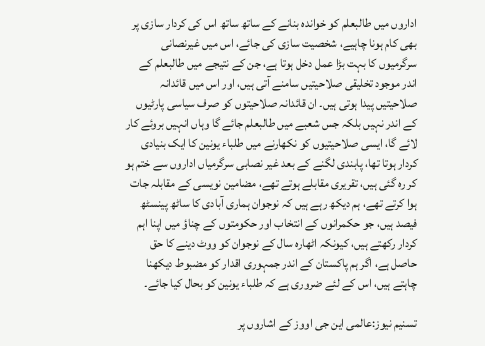اداروں میں طالبعلم کو خواندہ بنانے کے ساتھ ساتھ اس کی کردار سازی پر بھی کام ہونا چاہیے، شخصیت سازی کی جائے، اس میں غیرنصانی سرگرمیوں کا بہت بڑا عمل دخل ہوتا ہے، جن کے نتیجے میں طالبعلم کے اندر موجود تخلیقی صلاحیتیں سامنے آتی ہیں، اور اس میں قائدانہ صلاحیتیں پیدا ہوتی ہیں۔ ان قائدانہ صلاحیتوں کو صرف سیاسی پارٹیوں کے اندر نہیں بلکہ جس شعبے میں طالبعلم جائے گا وہاں انہیں بروئے کار لائے گا، ایسی صلاحیتیوں کو نکھارنے میں طلباء یونین کا ایک بنیادی کردار ہوتا تھا، پابندی لگنے کے بعد غیر نصابی سرگرمیاں اداروں سے ختم ہو کر رہ گئی ہیں، تقریری مقابلے ہوتے تھے، مضامین نویسی کے مقابلہ جات ہوا کرتے تھے، ہم دیکھ رہے ہیں کہ نوجوان ہماری آبادی کا ساٹھ پینسٹھ فیصد ہیں، جو حکمرانوں کے انتخاب اور حکومتوں کے چناؤ میں اپنا اہم کردار رکھتے ہیں، کیونکہ اٹھارہ سال کے نوجوان کو ووٹ دینے کا حق حاصل ہے، اگر ہم پاکستان کے اندر جمہوری اقدار کو مضبوط دیکھنا چاہتے ہیں، اس کے لئے ضروری ہے کہ طلباء یونین کو بحال کیا جائے۔

تسنیم نیوز:عالمی این جی اووز کے اشاروں پر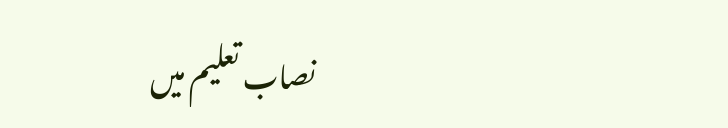نصاب تعلیم میں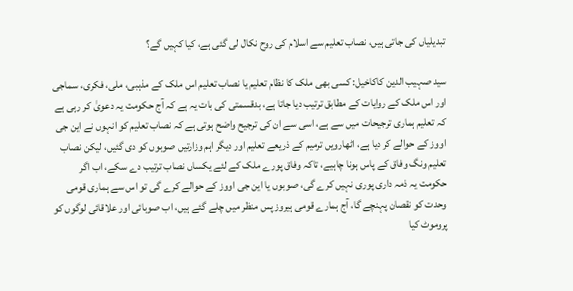تبدیلیاں کی جاتی ہیں، نصاب تعلیم سے اسلام کی روح نکال لی گئی ہے، کیا کہیں گے؟

سید صہیب الدین کاکاخیل: کسی بھی ملک کا نظام تعلیم یا نصاب تعلیم اس ملک کے مذہبی، ملی، فکری، سماجی اور اس ملک کے روایات کے مطابق ترتیب دیا جاتا ہے، بدقسمتی کی بات یہ ہے کہ آج حکومت یہ دعویٰ کر رہی ہے کہ تعلیم ہماری ترجیحات میں سے ہے، اسی سے ان کی ترجیح واضح ہوتی ہے کہ نصاب تعلیم کو انہوں نے این جی اووز کے حوالے کر دیا ہے، اٹھارویں ترمیم کے ذریعے تعلیم اور دیگر اہم وزارتیں صوبوں کو دی گئیں، لیکن نصاب تعلیم ونگ وفاق کے پاس ہونا چاہیے، تاکہ وفاق پورے ملک کے لئے یکساں نصاب ترتیب دے سکے، اب اگر حکومت یہ ذمہ داری پوری نہیں کرے گی، صوبوں یا این جی اووز کے حوالے کرے گی تو اس سے ہماری قومی وحدت کو نقصان پہنچے گا، آج ہمارے قومی ہیروز پس منظر میں چلے گئے ہیں، اب صوبائی اور علاقائی لوگوں کو پروموٹ کیا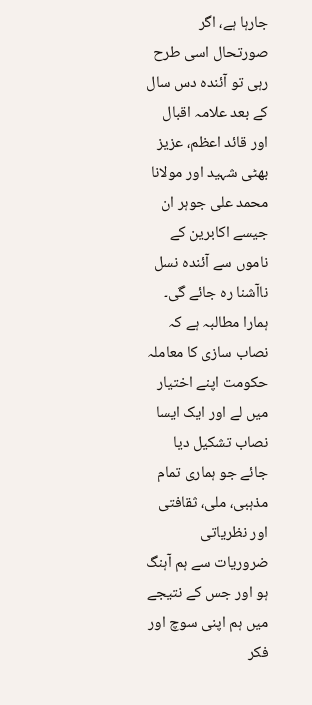جارہا ہے، اگر صورتحال اسی طرح رہی تو آئندہ دس سال کے بعد علامہ اقبال اور قائد اعظم، عزیز بھٹی شہید اور مولانا محمد علی جوہر ان جیسے اکابرین کے ناموں سے آئندہ نسل ناآشنا رہ جائے گی۔ ہمارا مطالبہ ہے کہ نصاب سازی کا معاملہ حکومت اپنے اختیار میں لے اور ایک ایسا نصاب تشکیل دیا جائے جو ہماری تمام مذہبی، ملی، ثقافتی اور نظریاتی ضروریات سے ہم آہنگ ہو اور جس کے نتیجے میں ہم اپنی سوچ اور فکر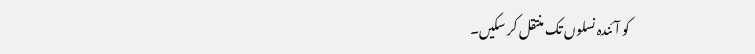کو آئندہ نسلوں تک منتقل کر سکیں۔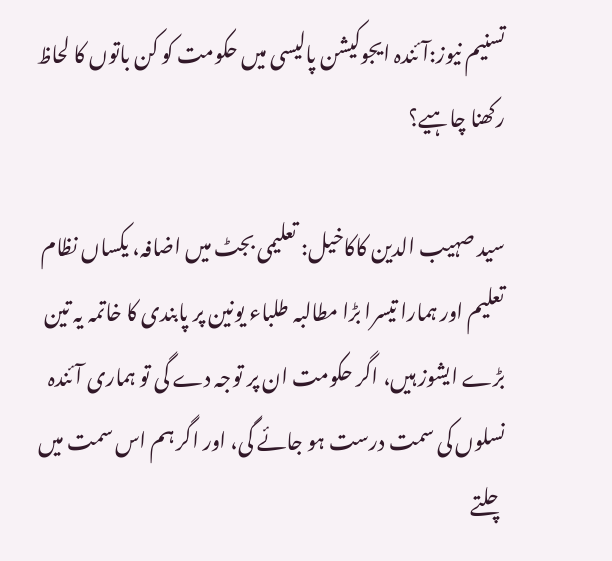تسنیم نیوز:آئندہ ایجوکیشن پالیسی میں حکومت کو کن باتوں کا لحاظ رکھنا چاہیے؟

سید صہیب الدین کاکاخیل: تعلیمی بجٹ میں اضافہ، یکساں نظام تعلیم اور ہمارا تیسرا بڑا مطالبہ طلباء یونین پر پابندی کا خاتمہ یہ تین بڑے ایشوز ہیں، اگر حکومت ان پر توجہ دے گی تو ہماری آئندہ نسلوں کی سمت درست ہو جائے گی، اور اگر ہم اس سمت میں چلتے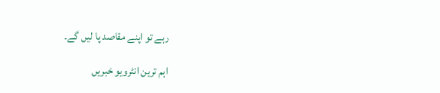رہے تو اپنے مقاصد پا لیں گے۔

اہم ترین انٹرویو خبریں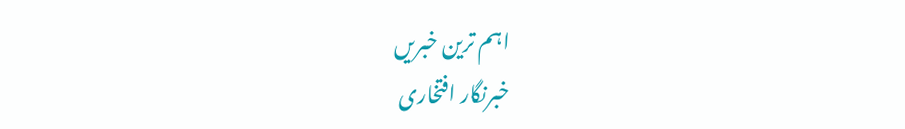اہم ترین خبریں
خبرنگار افتخاری